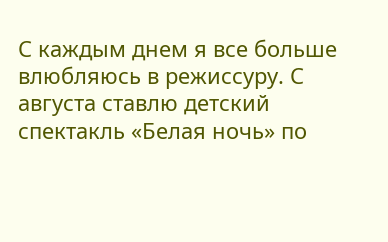С каждым днем я все больше влюбляюсь в режиссуру. С августа ставлю детский спектакль «Белая ночь» по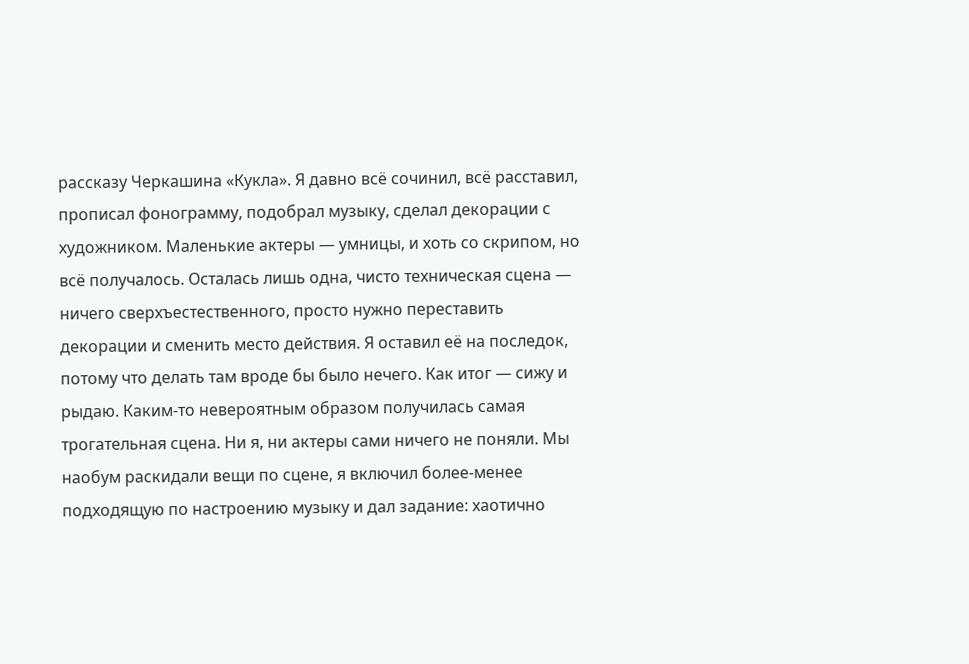рассказу Черкашина «Кукла». Я давно всё сочинил, всё расставил, прописал фонограмму, подобрал музыку, сделал декорации с художником. Маленькие актеры — умницы, и хоть со скрипом, но всё получалось. Осталась лишь одна, чисто техническая сцена — ничего сверхъестественного, просто нужно переставить декорации и сменить место действия. Я оставил её на последок, потому что делать там вроде бы было нечего. Как итог — сижу и рыдаю. Каким-то невероятным образом получилась самая трогательная сцена. Ни я, ни актеры сами ничего не поняли. Мы наобум раскидали вещи по сцене, я включил более-менее подходящую по настроению музыку и дал задание: хаотично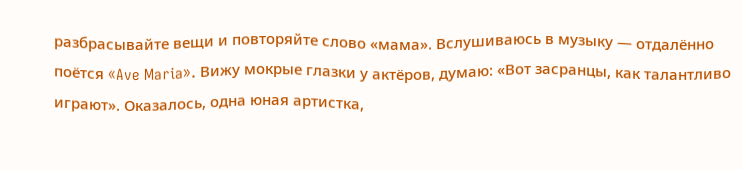разбрасывайте вещи и повторяйте слово «мама». Вслушиваюсь в музыку — отдалённо поётся «Ave Maria». Вижу мокрые глазки у актёров, думаю: «Вот засранцы, как талантливо играют». Оказалось, одна юная артистка,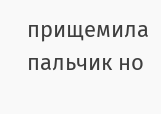прищемила пальчик но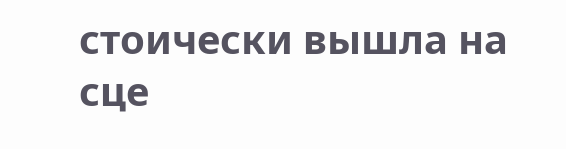стоически вышла на сце